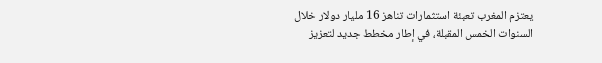يعتزم المغرب تعبئة استثمارات تناهز 16 مليار دولار خلال السنوات الخمس المقبلة، في إطار مخطط جديد لتعزيز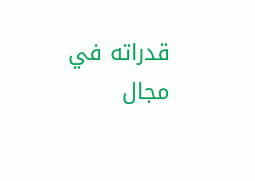قدراته في مجال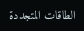الطاقات المتجددة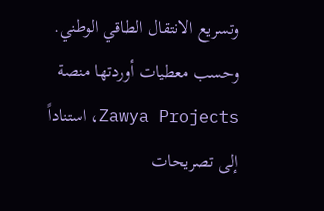وتسريع الانتقال الطاقي الوطني.
وحسب معطيات أوردتها منصة Zawya Projects، استناداً إلى تصريحات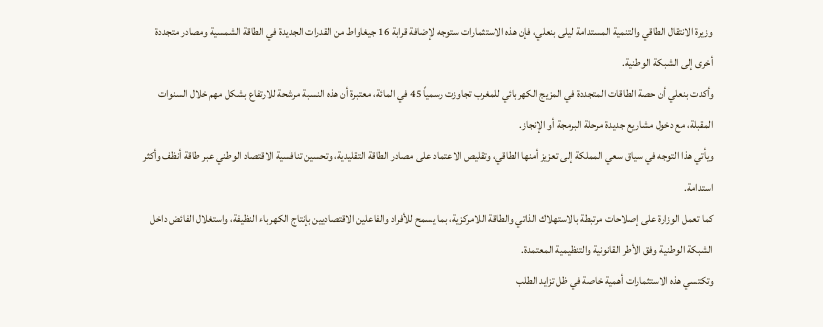وزيرة الانتقال الطاقي والتنمية المستدامة ليلى بنعلي، فإن هذه الاستثمارات ستوجه لإضافة قرابة 16 جيغاواط من القدرات الجديدة في الطاقة الشمسية ومصادر متجددة أخرى إلى الشبكة الوطنية.
وأكدت بنعلي أن حصة الطاقات المتجددة في المزيج الكهربائي للمغرب تجاوزت رسمياً 45 في المائة، معتبرة أن هذه النسبة مرشحة للارتفاع بشكل مهم خلال السنوات المقبلة، مع دخول مشاريع جديدة مرحلة البرمجة أو الإنجاز.
ويأتي هذا التوجه في سياق سعي المملكة إلى تعزيز أمنها الطاقي، وتقليص الاعتماد على مصادر الطاقة التقليدية، وتحسين تنافسية الاقتصاد الوطني عبر طاقة أنظف وأكثر استدامة.
كما تعمل الوزارة على إصلاحات مرتبطة بالاستهلاك الذاتي والطاقة اللامركزية، بما يسمح للأفراد والفاعلين الاقتصاديين بإنتاج الكهرباء النظيفة، واستغلال الفائض داخل الشبكة الوطنية وفق الأطر القانونية والتنظيمية المعتمدة.
وتكتسي هذه الاستثمارات أهمية خاصة في ظل تزايد الطلب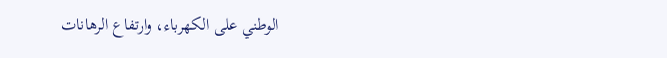الوطني على الكهرباء، وارتفاع الرهانات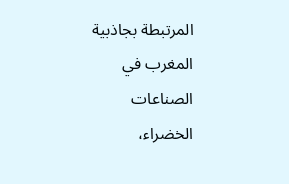المرتبطة بجاذبية المغرب في الصناعات الخضراء،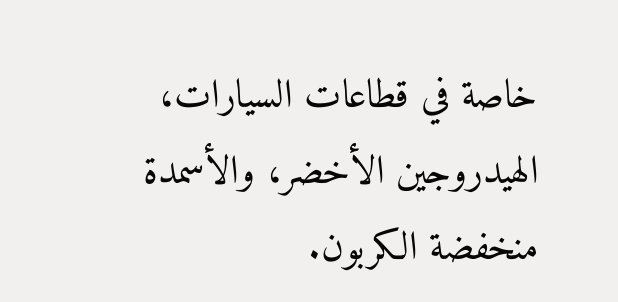خاصة في قطاعات السيارات، الهيدروجين الأخضر، والأسمدة منخفضة الكربون.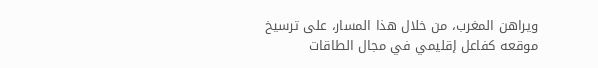ويراهن المغرب، من خلال هذا المسار، على ترسيخ موقعه كفاعل إقليمي في مجال الطاقات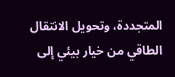المتجددة، وتحويل الانتقال الطاقي من خيار بيئي إلى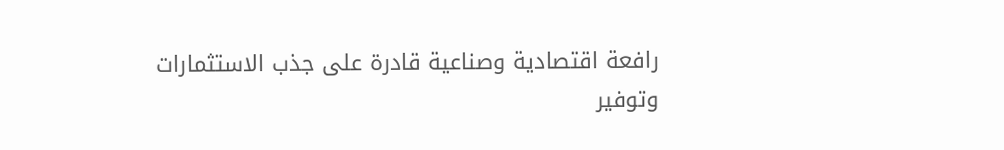رافعة اقتصادية وصناعية قادرة على جذب الاستثمارات وتوفير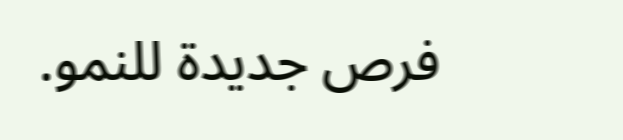فرص جديدة للنمو.